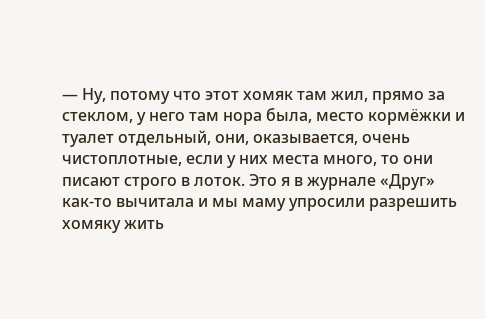— Ну, потому что этот хомяк там жил, прямо за стеклом, у него там нора была, место кормёжки и туалет отдельный, они, оказывается, очень чистоплотные, если у них места много, то они писают строго в лоток. Это я в журнале «Друг» как-то вычитала и мы маму упросили разрешить хомяку жить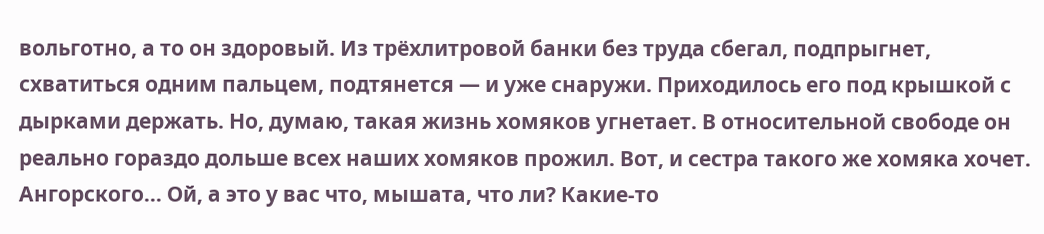вольготно, а то он здоровый. Из трёхлитровой банки без труда сбегал, подпрыгнет, схватиться одним пальцем, подтянется — и уже снаружи. Приходилось его под крышкой с дырками держать. Но, думаю, такая жизнь хомяков угнетает. В относительной свободе он реально гораздо дольше всех наших хомяков прожил. Вот, и сестра такого же хомяка хочет. Ангорского… Ой, а это у вас что, мышата, что ли? Какие-то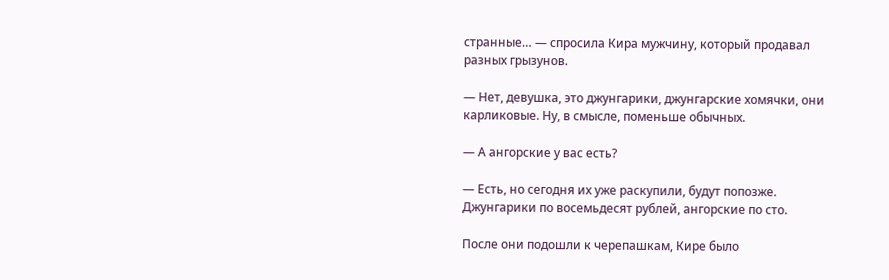странные… — спросила Кира мужчину, который продавал разных грызунов.

— Нет, девушка, это джунгарики, джунгарские хомячки, они карликовые. Ну, в смысле, поменьше обычных.

— А ангорские у вас есть?

— Есть, но сегодня их уже раскупили, будут попозже. Джунгарики по восемьдесят рублей, ангорские по сто.

После они подошли к черепашкам, Кире было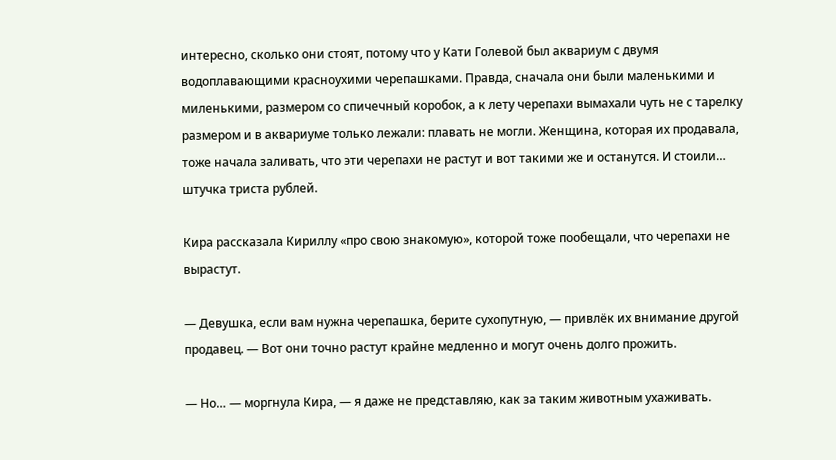интересно, сколько они стоят, потому что у Кати Голевой был аквариум с двумя водоплавающими красноухими черепашками. Правда, сначала они были маленькими и миленькими, размером со спичечный коробок, а к лету черепахи вымахали чуть не с тарелку размером и в аквариуме только лежали: плавать не могли. Женщина, которая их продавала, тоже начала заливать, что эти черепахи не растут и вот такими же и останутся. И стоили… штучка триста рублей.

Кира рассказала Кириллу «про свою знакомую», которой тоже пообещали, что черепахи не вырастут.

— Девушка, если вам нужна черепашка, берите сухопутную, — привлёк их внимание другой продавец. — Вот они точно растут крайне медленно и могут очень долго прожить.

— Но… — моргнула Кира, — я даже не представляю, как за таким животным ухаживать.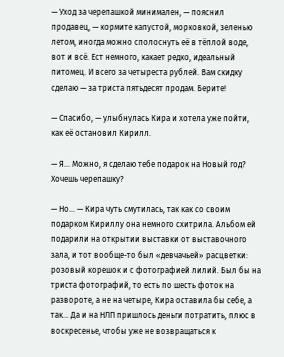— Уход за черепашкой минимален, — пояснил продавец, — кормите капустой, морковкой, зеленью летом, иногда можно сполоснуть её в тёплой воде, вот и всё. Ест немного, какает редко, идеальный питомец. И всего за четыреста рублей. Вам скидку сделаю — за триста пятьдесят продам. Берите!

— Спасибо, — улыбнулась Кира и хотела уже пойти, как её остановил Кирилл.

— Я… Можно, я сделаю тебе подарок на Новый год? Хочешь черепашку?

— Но… — Кира чуть смутилась, так как со своим подарком Кириллу она немного схитрила. Альбом ей подарили на открытии выставки от выставочного зала, и тот вообще-то был «девчачьей» расцветки: розовый корешок и с фотографией лилий. Был бы на триста фотографий, то есть по шесть фоток на развороте, а не на четыре, Кира оставила бы себе, а так… Да и на НЛП пришлось деньги потратить, плюс в воскресенье, чтобы уже не возвращаться к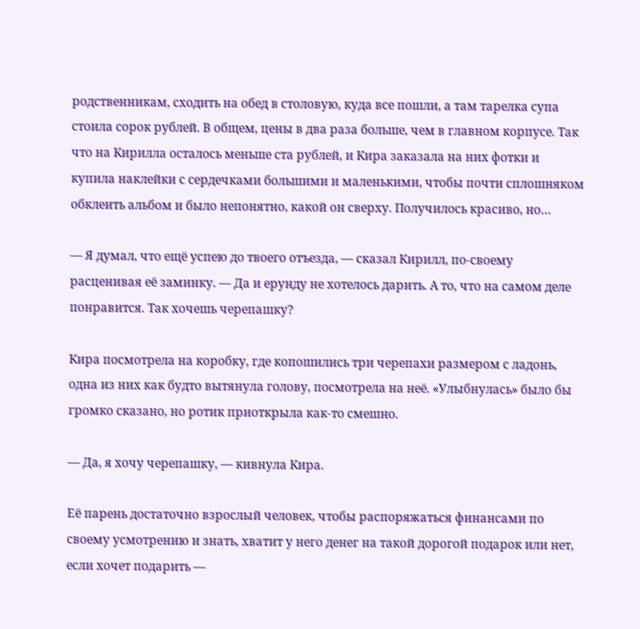родственникам, сходить на обед в столовую, куда все пошли, а там тарелка супа стоила сорок рублей. В общем, цены в два раза больше, чем в главном корпусе. Так что на Кирилла осталось меньше ста рублей, и Кира заказала на них фотки и купила наклейки с сердечками большими и маленькими, чтобы почти сплошняком обклеить альбом и было непонятно, какой он сверху. Получилось красиво, но…

— Я думал, что ещё успею до твоего отъезда, — сказал Кирилл, по-своему расценивая её заминку. — Да и ерунду не хотелось дарить. А то, что на самом деле понравится. Так хочешь черепашку?

Кира посмотрела на коробку, где копошились три черепахи размером с ладонь, одна из них как будто вытянула голову, посмотрела на неё. «Улыбнулась» было бы громко сказано, но ротик приоткрыла как-то смешно.

— Да, я хочу черепашку, — кивнула Кира.

Её парень достаточно взрослый человек, чтобы распоряжаться финансами по своему усмотрению и знать, хватит у него денег на такой дорогой подарок или нет, если хочет подарить —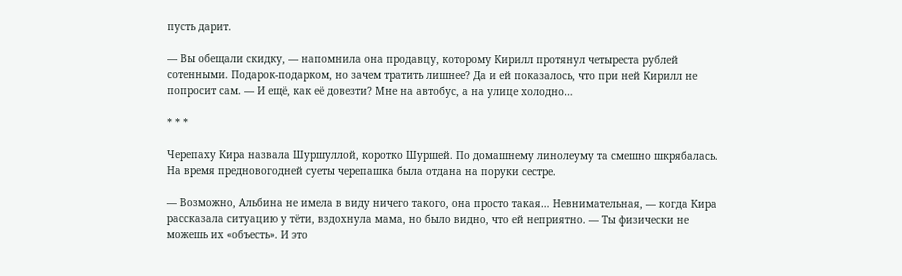пусть дарит.

— Вы обещали скидку, — напомнила она продавцу, которому Кирилл протянул четыреста рублей сотенными. Подарок-подарком, но зачем тратить лишнее? Да и ей показалось, что при ней Кирилл не попросит сам. — И ещё, как её довезти? Мне на автобус, а на улице холодно…

* * *

Черепаху Кира назвала Шуршуллой, коротко Шуршей. По домашнему линолеуму та смешно шкрябалась. На время предновогодней суеты черепашка была отдана на поруки сестре.

— Возможно, Альбина не имела в виду ничего такого, она просто такая… Невнимательная, — когда Кира рассказала ситуацию у тёти, вздохнула мама, но было видно, что ей неприятно. — Ты физически не можешь их «объесть». И это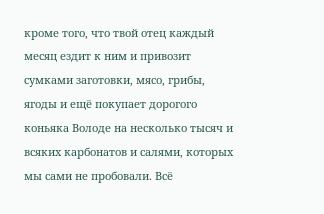кроме того, что твой отец каждый месяц ездит к ним и привозит сумками заготовки, мясо, грибы, ягоды и ещё покупает дорогого коньяка Володе на несколько тысяч и всяких карбонатов и салями, которых мы сами не пробовали. Всё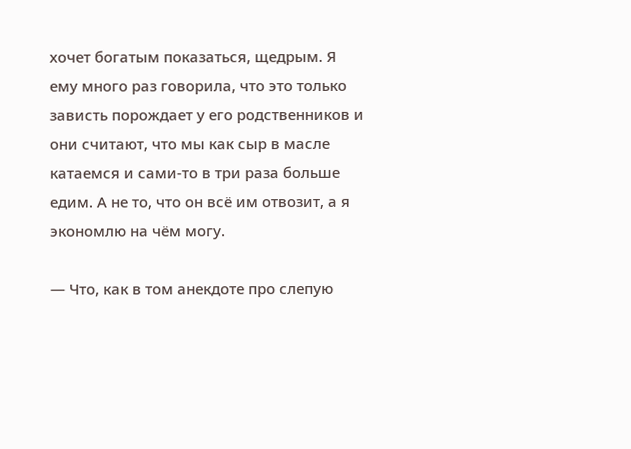хочет богатым показаться, щедрым. Я ему много раз говорила, что это только зависть порождает у его родственников и они считают, что мы как сыр в масле катаемся и сами-то в три раза больше едим. А не то, что он всё им отвозит, а я экономлю на чём могу.

— Что, как в том анекдоте про слепую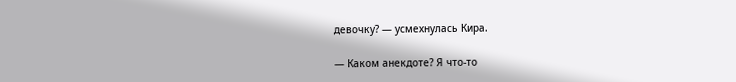девочку? — усмехнулась Кира.

— Каком анекдоте? Я что-то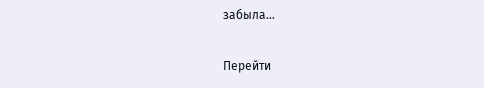забыла…

Перейти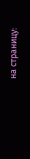на страницу: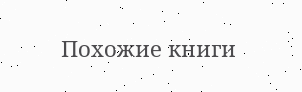Похожие книги